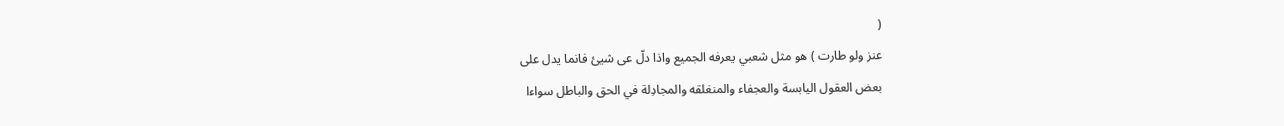(
عنز ولو طارت ) هو مثل شعبي يعرفه الجميع واذا دلّ عى شيئ فانما يدل على
بعض العقول اليابسة والعجفاء والمنغلقه والمجادِلة في الحق والباطل سواءا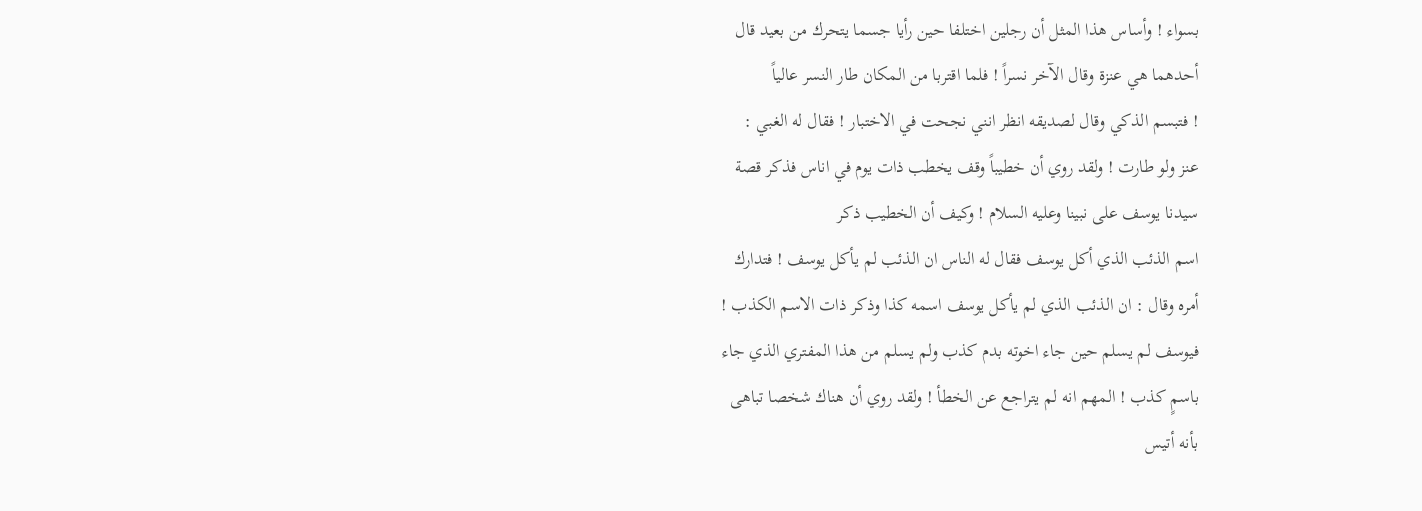بسواء ! وأساس هذا المثل أن رجلين اختلفا حين رأيا جسما يتحرك من بعيد قال
أحدهما هي عنزة وقال الآخر نسراً ! فلما اقتربا من المكان طار النسر عالياً
! فتبسم الذكي وقال لصديقه انظر انني نجحت في الاختبار ! فقال له الغبي :
عنز ولو طارت ! ولقد روي أن خطيباً وقف يخطب ذات يوم في اناس فذكر قصة
سيدنا يوسف على نبينا وعليه السلام ! وكيف أن الخطيب ذكر
اسم الذئب الذي أكل يوسف فقال له الناس ان الذئب لم يأكل يوسف ! فتدارك
أمره وقال : ان الذئب الذي لم يأكل يوسف اسمه كذا وذكر ذات الاسم الكذب !
فيوسف لم يسلم حين جاء اخوته بدم كذب ولم يسلم من هذا المفتري الذي جاء
باسمٍ كذب ! المهم انه لم يتراجع عن الخطأ ! ولقد روي أن هناك شخصا تباهى
بأنه أتيس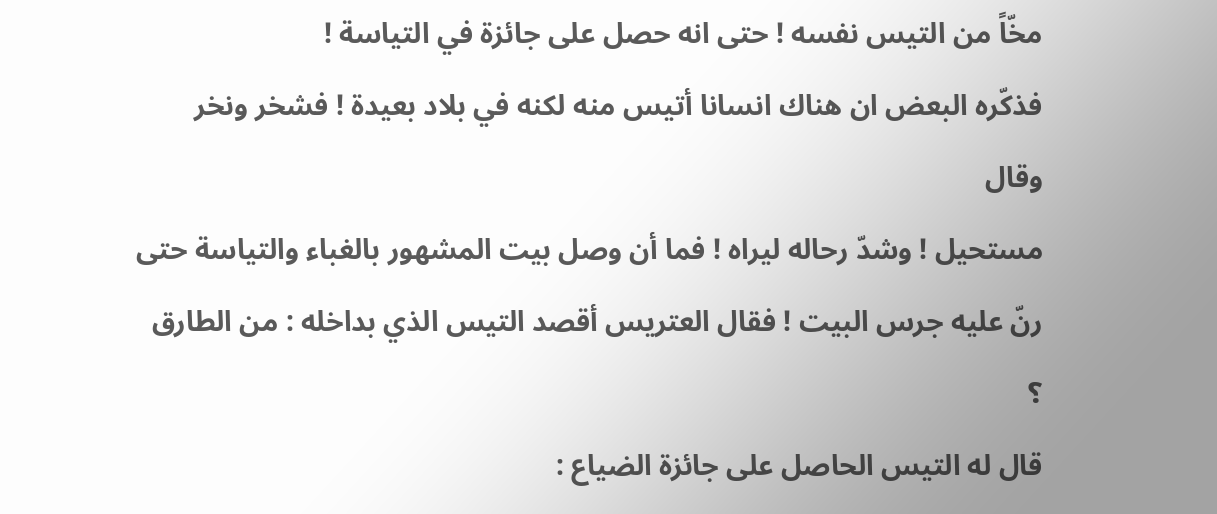مخّاً من التيس نفسه ! حتى انه حصل على جائزة في التياسة !
فذكّره البعض ان هناك انسانا أتيس منه لكنه في بلاد بعيدة ! فشخر ونخر وقال
مستحيل ! وشدّ رحاله ليراه ! فما أن وصل بيت المشهور بالغباء والتياسة حتى
رنّ عليه جرس البيت ! فقال العتريس أقصد التيس الذي بداخله : من الطارق ؟
قال له التيس الحاصل على جائزة الضياع :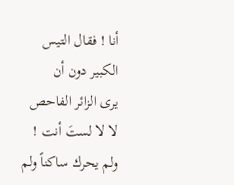أنا ! فقال التيس الكبير دون أن
يرى الزائر الفاحص لا لا لستَ أنت ! ولم يحرك ساكناً ولم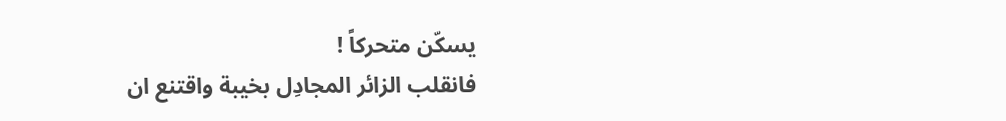يسكّن متحركاً !
فانقلب الزائر المجادِل بخيبة واقتنع ان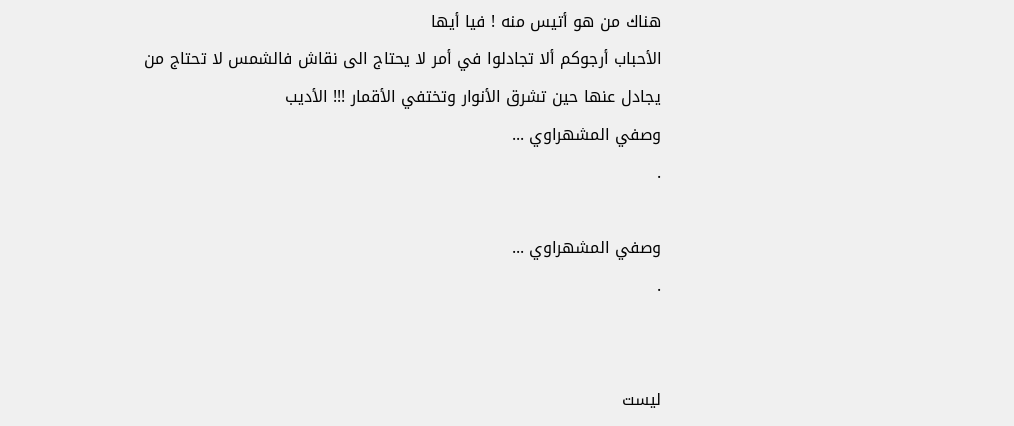هناك من هو أتيس منه ! فيا أيها
الأحباب أرجوكم ألا تجادلوا في أمر لا يحتاج الى نقاش فالشمس لا تحتاج من
يجادل عنها حين تشرق الأنوار وتختفي الأقمار !!! الأديب
وصفي المشهراوي ...
.

وصفي المشهراوي ...
.


ليست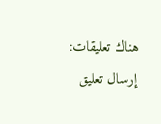هناك تعليقات:
إرسال تعليق